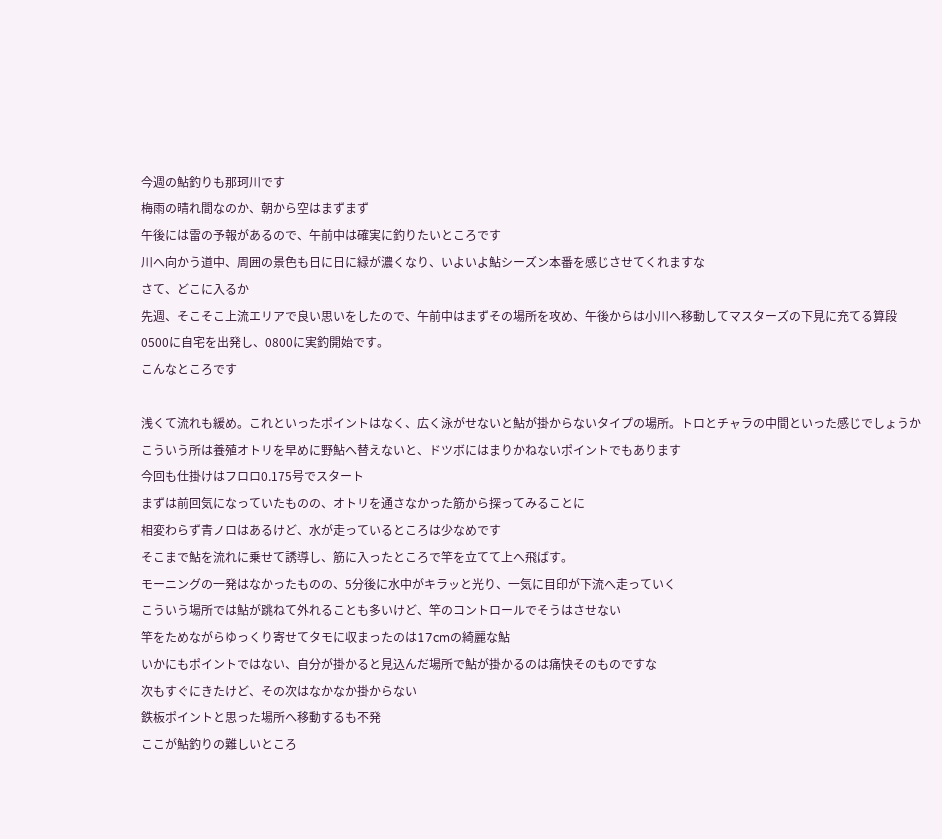今週の鮎釣りも那珂川です
梅雨の晴れ間なのか、朝から空はまずまず
午後には雷の予報があるので、午前中は確実に釣りたいところです
川へ向かう道中、周囲の景色も日に日に緑が濃くなり、いよいよ鮎シーズン本番を感じさせてくれますな
さて、どこに入るか
先週、そこそこ上流エリアで良い思いをしたので、午前中はまずその場所を攻め、午後からは小川へ移動してマスターズの下見に充てる算段
0500に自宅を出発し、0800に実釣開始です。
こんなところです

浅くて流れも緩め。これといったポイントはなく、広く泳がせないと鮎が掛からないタイプの場所。トロとチャラの中間といった感じでしょうか
こういう所は養殖オトリを早めに野鮎へ替えないと、ドツボにはまりかねないポイントでもあります
今回も仕掛けはフロロ0.175号でスタート
まずは前回気になっていたものの、オトリを通さなかった筋から探ってみることに
相変わらず青ノロはあるけど、水が走っているところは少なめです
そこまで鮎を流れに乗せて誘導し、筋に入ったところで竿を立てて上へ飛ばす。
モーニングの一発はなかったものの、5分後に水中がキラッと光り、一気に目印が下流へ走っていく
こういう場所では鮎が跳ねて外れることも多いけど、竿のコントロールでそうはさせない
竿をためながらゆっくり寄せてタモに収まったのは17cmの綺麗な鮎
いかにもポイントではない、自分が掛かると見込んだ場所で鮎が掛かるのは痛快そのものですな
次もすぐにきたけど、その次はなかなか掛からない
鉄板ポイントと思った場所へ移動するも不発
ここが鮎釣りの難しいところ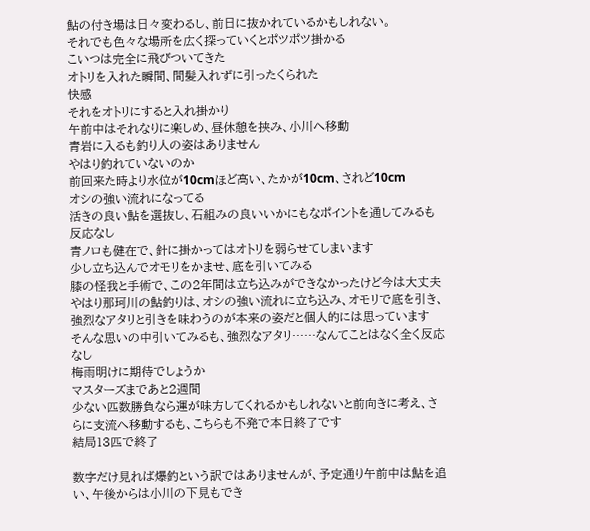鮎の付き場は日々変わるし、前日に抜かれているかもしれない。
それでも色々な場所を広く探っていくとポツポツ掛かる
こいつは完全に飛びついてきた
オトリを入れた瞬間、間髪入れずに引ったくられた
快感
それをオトリにすると入れ掛かり
午前中はそれなりに楽しめ、昼休憩を挟み、小川へ移動
青岩に入るも釣り人の姿はありません
やはり釣れていないのか
前回来た時より水位が10cmほど高い、たかが10cm、されど10cm
オシの強い流れになってる
活きの良い鮎を選抜し、石組みの良いいかにもなポイントを通してみるも反応なし
青ノロも健在で、針に掛かってはオトリを弱らせてしまいます
少し立ち込んでオモリをかませ、底を引いてみる
膝の怪我と手術で、この2年間は立ち込みができなかったけど今は大丈夫
やはり那珂川の鮎釣りは、オシの強い流れに立ち込み、オモリで底を引き、強烈なアタリと引きを味わうのが本来の姿だと個人的には思っています
そんな思いの中引いてみるも、強烈なアタリ……なんてことはなく全く反応なし
梅雨明けに期待でしょうか
マスターズまであと2週間
少ない匹数勝負なら運が味方してくれるかもしれないと前向きに考え、さらに支流へ移動するも、こちらも不発で本日終了です
結局13匹で終了

数字だけ見れば爆釣という訳ではありませんが、予定通り午前中は鮎を追い、午後からは小川の下見もでき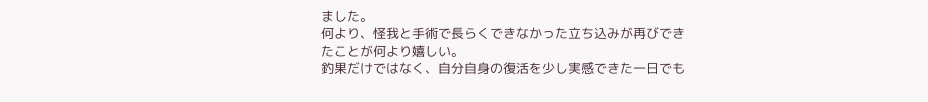ました。
何より、怪我と手術で長らくできなかった立ち込みが再びできたことが何より嬉しい。
釣果だけではなく、自分自身の復活を少し実感できた一日でも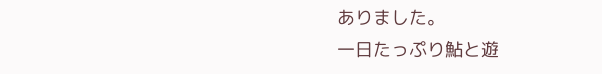ありました。
一日たっぷり鮎と遊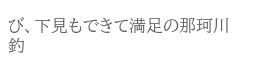び、下見もできて満足の那珂川釣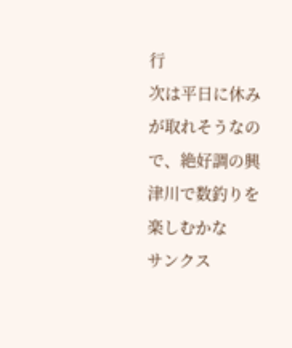行
次は平日に休みが取れそうなので、絶好調の興津川で数釣りを楽しむかな
サンクス